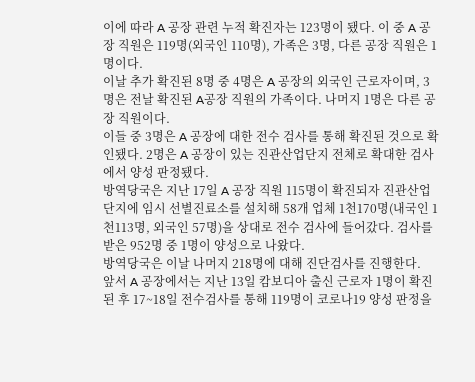이에 따라 A 공장 관련 누적 확진자는 123명이 됐다. 이 중 A 공장 직원은 119명(외국인 110명), 가족은 3명, 다른 공장 직원은 1명이다.
이날 추가 확진된 8명 중 4명은 A 공장의 외국인 근로자이며, 3명은 전날 확진된 A공장 직원의 가족이다. 나머지 1명은 다른 공장 직원이다.
이들 중 3명은 A 공장에 대한 전수 검사를 통해 확진된 것으로 확인됐다. 2명은 A 공장이 있는 진관산업단지 전체로 확대한 검사에서 양성 판정됐다.
방역당국은 지난 17일 A 공장 직원 115명이 확진되자 진관산업단지에 임시 선별진료소를 설치해 58개 업체 1천170명(내국인 1천113명, 외국인 57명)을 상대로 전수 검사에 들어갔다. 검사를 받은 952명 중 1명이 양성으로 나왔다.
방역당국은 이날 나머지 218명에 대해 진단검사를 진행한다.
앞서 A 공장에서는 지난 13일 캄보디아 출신 근로자 1명이 확진된 후 17~18일 전수검사를 통해 119명이 코로나19 양성 판정을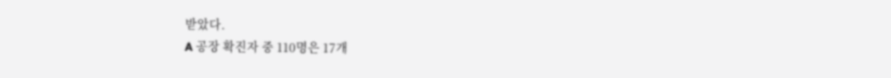받았다.
A 공장 확진자 중 110명은 17개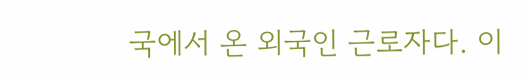국에서 온 외국인 근로자다. 이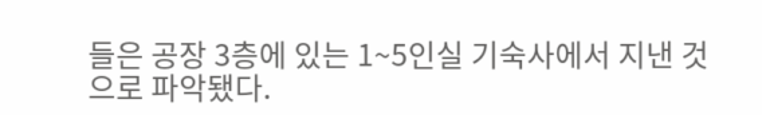들은 공장 3층에 있는 1~5인실 기숙사에서 지낸 것으로 파악됐다.